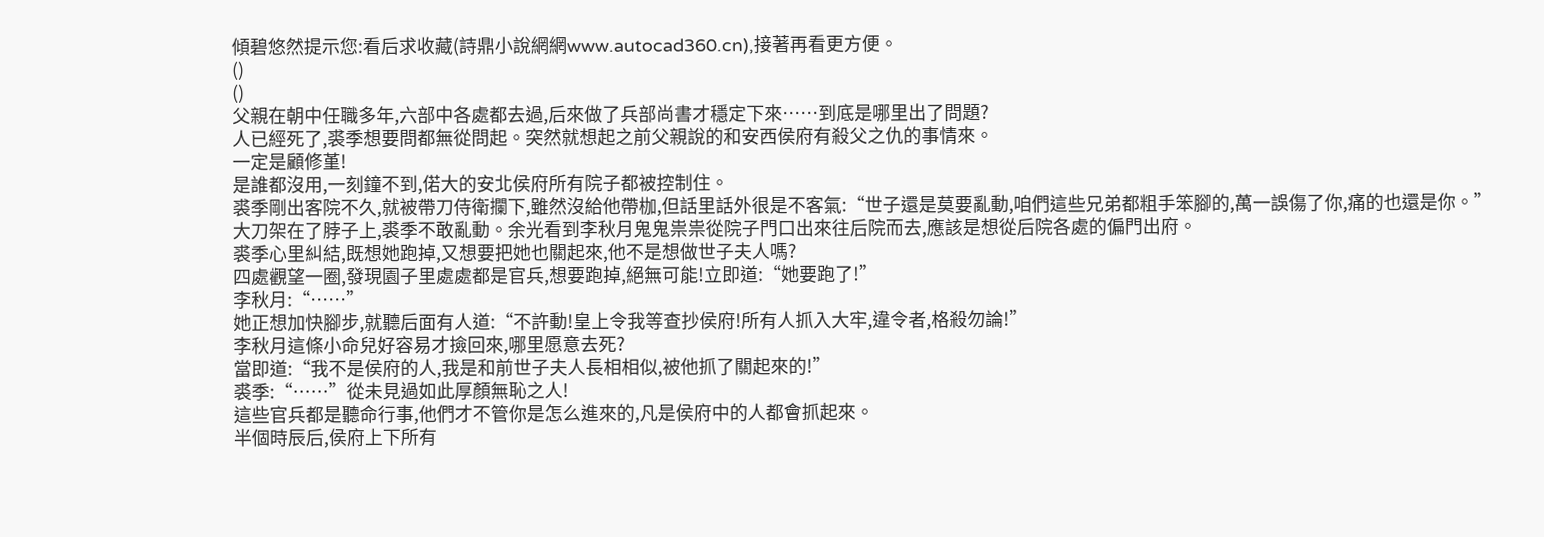傾碧悠然提示您:看后求收藏(詩鼎小說網網www.autocad360.cn),接著再看更方便。
()
()
父親在朝中任職多年,六部中各處都去過,后來做了兵部尚書才穩定下來……到底是哪里出了問題?
人已經死了,裘季想要問都無從問起。突然就想起之前父親說的和安西侯府有殺父之仇的事情來。
一定是顧修堇!
是誰都沒用,一刻鐘不到,偌大的安北侯府所有院子都被控制住。
裘季剛出客院不久,就被帶刀侍衛攔下,雖然沒給他帶枷,但話里話外很是不客氣:“世子還是莫要亂動,咱們這些兄弟都粗手笨腳的,萬一誤傷了你,痛的也還是你。”
大刀架在了脖子上,裘季不敢亂動。余光看到李秋月鬼鬼祟祟從院子門口出來往后院而去,應該是想從后院各處的偏門出府。
裘季心里糾結,既想她跑掉,又想要把她也關起來,他不是想做世子夫人嗎?
四處觀望一圈,發現園子里處處都是官兵,想要跑掉,絕無可能!立即道:“她要跑了!”
李秋月:“……”
她正想加快腳步,就聽后面有人道:“不許動!皇上令我等查抄侯府!所有人抓入大牢,違令者,格殺勿論!”
李秋月這條小命兒好容易才撿回來,哪里愿意去死?
當即道:“我不是侯府的人,我是和前世子夫人長相相似,被他抓了關起來的!”
裘季:“……”從未見過如此厚顏無恥之人!
這些官兵都是聽命行事,他們才不管你是怎么進來的,凡是侯府中的人都會抓起來。
半個時辰后,侯府上下所有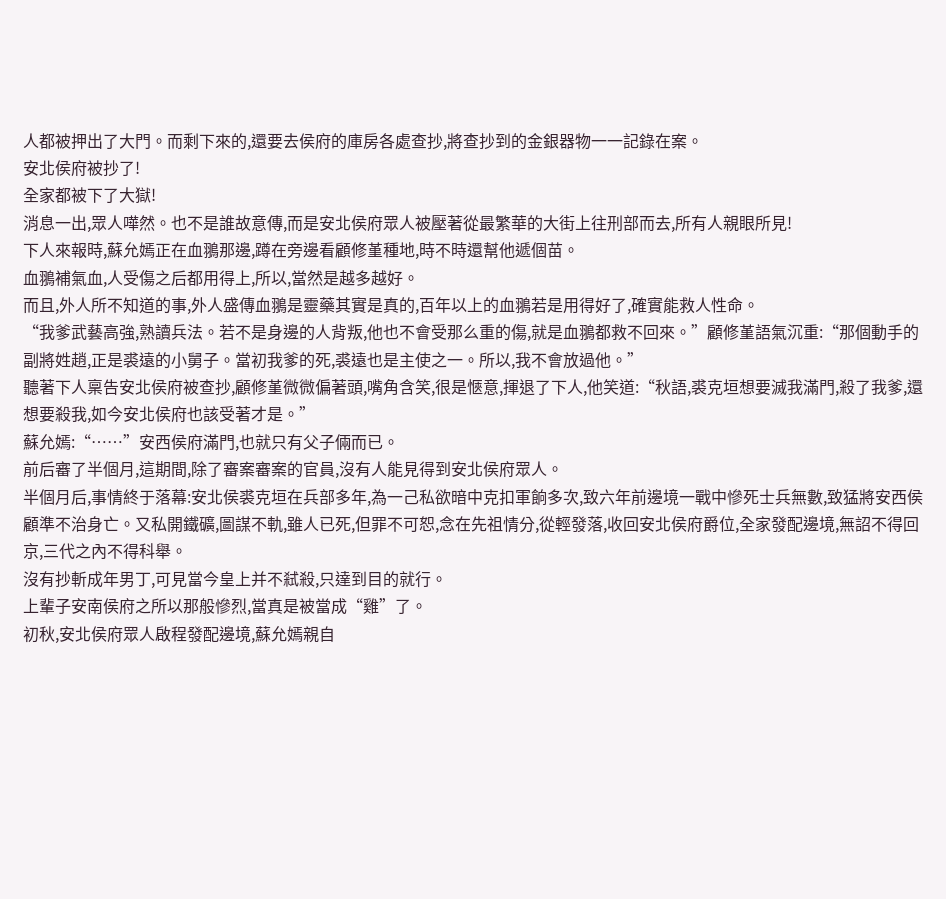人都被押出了大門。而剩下來的,還要去侯府的庫房各處查抄,將查抄到的金銀器物一一記錄在案。
安北侯府被抄了!
全家都被下了大獄!
消息一出,眾人嘩然。也不是誰故意傳,而是安北侯府眾人被壓著從最繁華的大街上往刑部而去,所有人親眼所見!
下人來報時,蘇允嫣正在血翵那邊,蹲在旁邊看顧修堇種地,時不時還幫他遞個苗。
血翵補氣血,人受傷之后都用得上,所以,當然是越多越好。
而且,外人所不知道的事,外人盛傳血翵是靈藥其實是真的,百年以上的血翵若是用得好了,確實能救人性命。
“我爹武藝高強,熟讀兵法。若不是身邊的人背叛,他也不會受那么重的傷,就是血翵都救不回來。”顧修堇語氣沉重:“那個動手的副將姓趙,正是裘遠的小舅子。當初我爹的死,裘遠也是主使之一。所以,我不會放過他。”
聽著下人稟告安北侯府被查抄,顧修堇微微偏著頭,嘴角含笑,很是愜意,揮退了下人,他笑道:“秋語,裘克垣想要滅我滿門,殺了我爹,還想要殺我,如今安北侯府也該受著才是。”
蘇允嫣:“……”安西侯府滿門,也就只有父子倆而已。
前后審了半個月,這期間,除了審案審案的官員,沒有人能見得到安北侯府眾人。
半個月后,事情終于落幕:安北侯裘克垣在兵部多年,為一己私欲暗中克扣軍餉多次,致六年前邊境一戰中慘死士兵無數,致猛將安西侯顧準不治身亡。又私開鐵礦,圖謀不軌,雖人已死,但罪不可恕,念在先祖情分,從輕發落,收回安北侯府爵位,全家發配邊境,無詔不得回京,三代之內不得科舉。
沒有抄斬成年男丁,可見當今皇上并不弒殺,只達到目的就行。
上輩子安南侯府之所以那般慘烈,當真是被當成“雞”了。
初秋,安北侯府眾人啟程發配邊境,蘇允嫣親自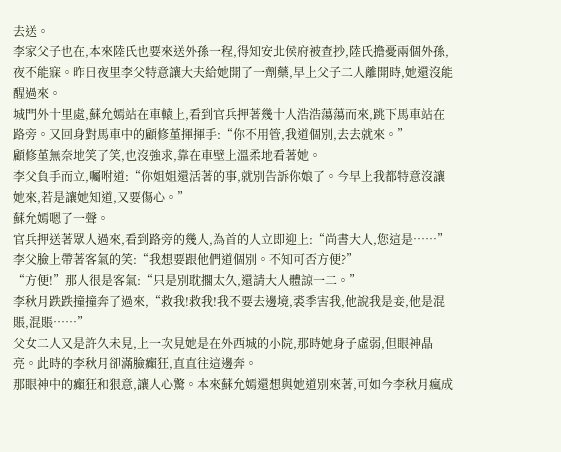去送。
李家父子也在,本來陸氏也要來送外孫一程,得知安北侯府被查抄,陸氏擔憂兩個外孫,夜不能寐。昨日夜里李父特意讓大夫給她開了一劑藥,早上父子二人離開時,她還沒能醒過來。
城門外十里處,蘇允嫣站在車轅上,看到官兵押著幾十人浩浩蕩蕩而來,跳下馬車站在路旁。又回身對馬車中的顧修堇揮揮手:“你不用管,我道個別,去去就來。”
顧修堇無奈地笑了笑,也沒強求,靠在車壁上溫柔地看著她。
李父負手而立,囑咐道:“你姐姐還活著的事,就別告訴你娘了。今早上我都特意沒讓她來,若是讓她知道,又要傷心。”
蘇允嫣嗯了一聲。
官兵押送著眾人過來,看到路旁的幾人,為首的人立即迎上:“尚書大人,您這是……”
李父臉上帶著客氣的笑:“我想要跟他們道個別。不知可否方便?”
“方便!”那人很是客氣:“只是別耽擱太久,還請大人體諒一二。”
李秋月跌跌撞撞奔了過來,“救我!救我!我不要去邊境,裘季害我,他說我是妾,他是混賬,混賬……”
父女二人又是許久未見,上一次見她是在外西城的小院,那時她身子虛弱,但眼神晶亮。此時的李秋月卻滿臉癲狂,直直往這邊奔。
那眼神中的癲狂和狠意,讓人心驚。本來蘇允嫣還想與她道別來著,可如今李秋月瘋成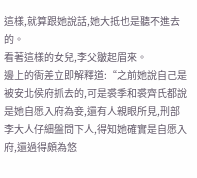這樣,就算跟她說話,她大抵也是聽不進去的。
看著這樣的女兒,李父皺起眉來。
邊上的衙差立即解釋道:“之前她說自己是被安北侯府抓去的,可是裘季和裘齊氏都說是她自愿入府為妾,還有人親眼所見,刑部李大人仔細盤問下人,得知她確實是自愿入府,還過得頗為悠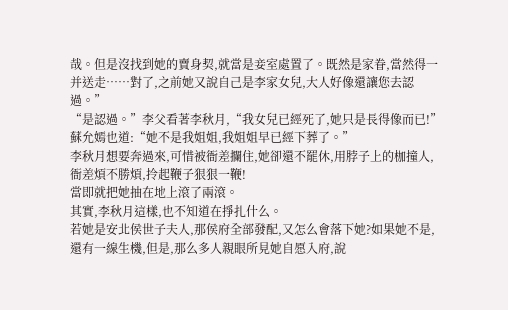哉。但是沒找到她的賣身契,就當是妾室處置了。既然是家眷,當然得一并送走……對了,之前她又說自己是李家女兒,大人好像還讓您去認過。”
“是認過。”李父看著李秋月,“我女兒已經死了,她只是長得像而已!”
蘇允嫣也道:“她不是我姐姐,我姐姐早已經下葬了。”
李秋月想要奔過來,可惜被衙差攔住,她卻還不罷休,用脖子上的枷撞人,衙差煩不勝煩,拎起鞭子狠狠一鞭!
當即就把她抽在地上滾了兩滾。
其實,李秋月這樣,也不知道在掙扎什么。
若她是安北侯世子夫人,那侯府全部發配,又怎么會落下她?如果她不是,還有一線生機,但是,那么多人親眼所見她自愿入府,說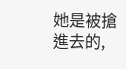她是被搶進去的,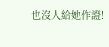也沒人給她作證!